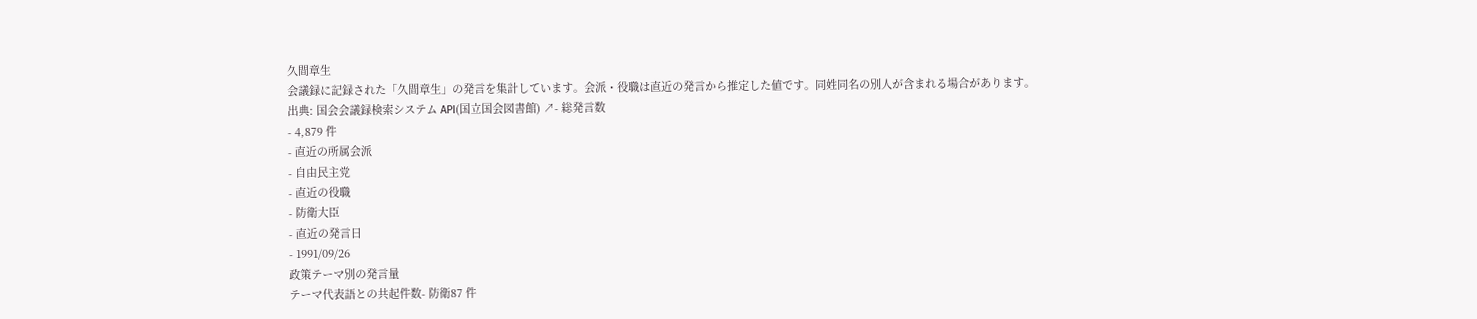久間章生
会議録に記録された「久間章生」の発言を集計しています。会派・役職は直近の発言から推定した値です。同姓同名の別人が含まれる場合があります。
出典: 国会会議録検索システム API(国立国会図書館) ↗- 総発言数
- 4,879 件
- 直近の所属会派
- 自由民主党
- 直近の役職
- 防衛大臣
- 直近の発言日
- 1991/09/26
政策テーマ別の発言量
テーマ代表語との共起件数- 防衛87 件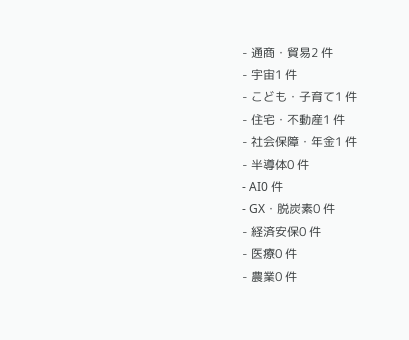- 通商・貿易2 件
- 宇宙1 件
- こども・子育て1 件
- 住宅・不動産1 件
- 社会保障・年金1 件
- 半導体0 件
- AI0 件
- GX・脱炭素0 件
- 経済安保0 件
- 医療0 件
- 農業0 件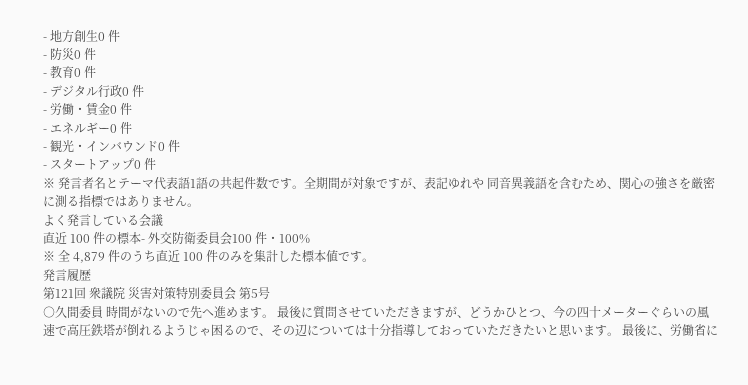- 地方創生0 件
- 防災0 件
- 教育0 件
- デジタル行政0 件
- 労働・賃金0 件
- エネルギー0 件
- 観光・インバウンド0 件
- スタートアップ0 件
※ 発言者名とテーマ代表語1語の共起件数です。全期間が対象ですが、表記ゆれや 同音異義語を含むため、関心の強さを厳密に測る指標ではありません。
よく発言している会議
直近 100 件の標本- 外交防衛委員会100 件・100%
※ 全 4,879 件のうち直近 100 件のみを集計した標本値です。
発言履歴
第121回 衆議院 災害対策特別委員会 第5号
○久間委員 時間がないので先へ進めます。 最後に質問させていただきますが、どうかひとつ、今の四十メーターぐらいの風速で高圧鉄塔が倒れるようじゃ困るので、その辺については十分指導しておっていただきたいと思います。 最後に、労働省に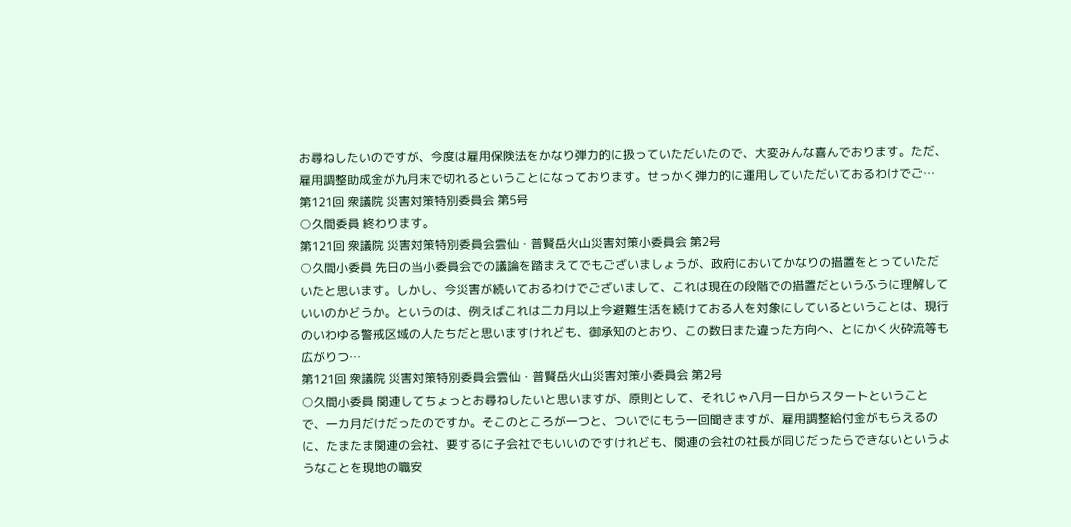お尋ねしたいのですが、今度は雇用保険法をかなり弾力的に扱っていただいたので、大変みんな喜んでおります。ただ、雇用調整助成金が九月末で切れるということになっております。せっかく弾力的に運用していただいておるわけでご…
第121回 衆議院 災害対策特別委員会 第5号
○久間委員 終わります。
第121回 衆議院 災害対策特別委員会雲仙・普賢岳火山災害対策小委員会 第2号
○久間小委員 先日の当小委員会での議論を踏まえてでもございましょうが、政府においてかなりの措置をとっていただいたと思います。しかし、今災害が続いておるわけでございまして、これは現在の段階での措置だというふうに理解していいのかどうか。というのは、例えばこれは二カ月以上今避難生活を続けておる人を対象にしているということは、現行のいわゆる警戒区域の人たちだと思いますけれども、御承知のとおり、この数日また違った方向へ、とにかく火砕流等も広がりつ…
第121回 衆議院 災害対策特別委員会雲仙・普賢岳火山災害対策小委員会 第2号
○久間小委員 関連してちょっとお尋ねしたいと思いますが、原則として、それじゃ八月一日からスタートということで、一カ月だけだったのですか。そこのところが一つと、ついでにもう一回聞きますが、雇用調整給付金がもらえるのに、たまたま関連の会社、要するに子会社でもいいのですけれども、関連の会社の社長が同じだったらできないというようなことを現地の職安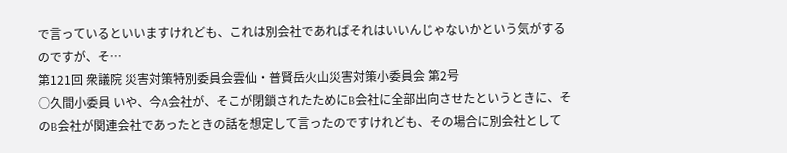で言っているといいますけれども、これは別会社であればそれはいいんじゃないかという気がするのですが、そ…
第121回 衆議院 災害対策特別委員会雲仙・普賢岳火山災害対策小委員会 第2号
○久間小委員 いや、今A会社が、そこが閉鎖されたためにB会社に全部出向させたというときに、そのB会社が関連会社であったときの話を想定して言ったのですけれども、その場合に別会社として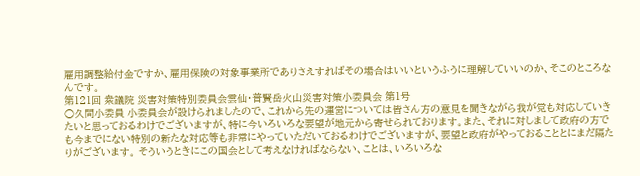雇用調整給付金ですか、雇用保険の対象事業所でありさえすればその場合はいいというふうに理解していいのか、そこのところなんです。
第121回 衆議院 災害対策特別委員会雲仙・普賢岳火山災害対策小委員会 第1号
○久間小委員 小委員会が設けられましたので、これから先の運営については皆さん方の意見を聞きながら我が党も対応していきたいと思っておるわけでございますが、特に今いろいろな要望が地元から寄せられております。また、それに対しまして政府の方でも今までにない特別の新たな対応等も非常にやっていただいておるわけでございますが、要望と政府がやっておることとにまだ隔たりがございます。 そういうときにこの国会として考えなければならない、ことは、いろいろな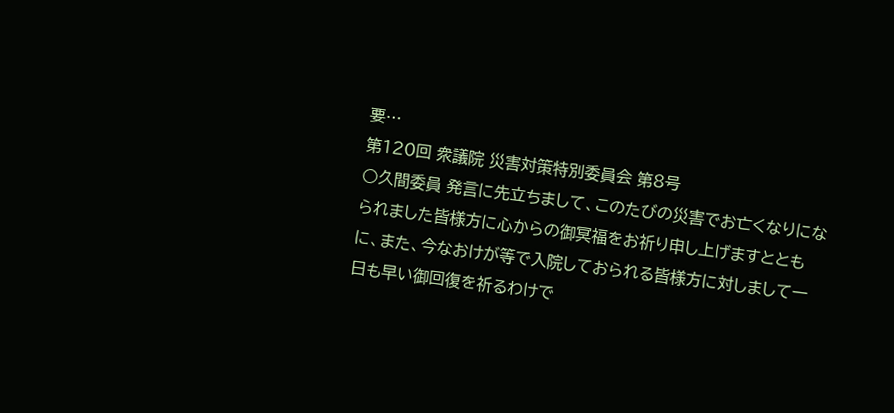要…
第120回 衆議院 災害対策特別委員会 第8号
○久間委員 発言に先立ちまして、このたびの災害でお亡くなりになられました皆様方に心からの御冥福をお祈り申し上げますとともに、また、今なおけが等で入院しておられる皆様方に対しまして一日も早い御回復を祈るわけで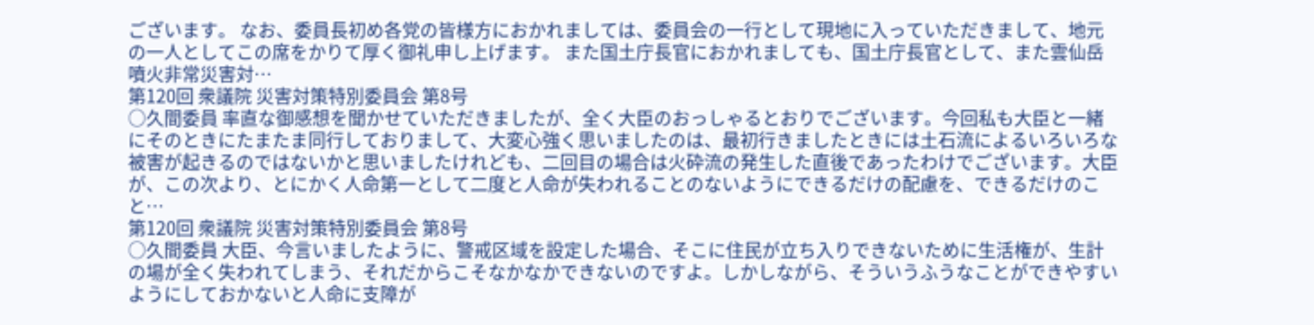ございます。 なお、委員長初め各党の皆様方におかれましては、委員会の一行として現地に入っていただきまして、地元の一人としてこの席をかりて厚く御礼申し上げます。 また国土庁長官におかれましても、国土庁長官として、また雲仙岳噴火非常災害対…
第120回 衆議院 災害対策特別委員会 第8号
○久間委員 率直な御感想を聞かせていただきましたが、全く大臣のおっしゃるとおりでございます。今回私も大臣と一緒にそのときにたまたま同行しておりまして、大変心強く思いましたのは、最初行きましたときには土石流によるいろいろな被害が起きるのではないかと思いましたけれども、二回目の場合は火砕流の発生した直後であったわけでございます。大臣が、この次より、とにかく人命第一として二度と人命が失われることのないようにできるだけの配慮を、できるだけのこと…
第120回 衆議院 災害対策特別委員会 第8号
○久間委員 大臣、今言いましたように、警戒区域を設定した場合、そこに住民が立ち入りできないために生活権が、生計の場が全く失われてしまう、それだからこそなかなかできないのですよ。しかしながら、そういうふうなことができやすいようにしておかないと人命に支障が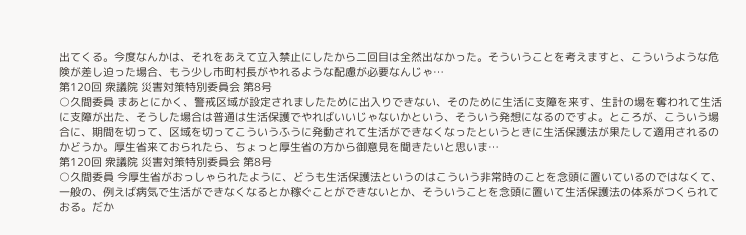出てくる。今度なんかは、それをあえて立入禁止にしたから二回目は全然出なかった。そういうことを考えますと、こういうような危険が差し迫った場合、もう少し市町村長がやれるような配慮が必要なんじゃ…
第120回 衆議院 災害対策特別委員会 第8号
○久間委員 まあとにかく、警戒区域が設定されましたために出入りできない、そのために生活に支障を来す、生計の場を奪われて生活に支障が出た、そうした場合は普通は生活保護でやればいいじゃないかという、そういう発想になるのですよ。ところが、こういう場合に、期間を切って、区域を切ってこういうふうに発動されて生活ができなくなったというときに生活保護法が果たして適用されるのかどうか。厚生省来ておられたら、ちょっと厚生省の方から御意見を聞きたいと思いま…
第120回 衆議院 災害対策特別委員会 第8号
○久間委員 今厚生省がおっしゃられたように、どうも生活保護法というのはこういう非常時のことを念頭に置いているのではなくて、一般の、例えば病気で生活ができなくなるとか稼ぐことができないとか、そういうことを念頭に置いて生活保護法の体系がつくられておる。だか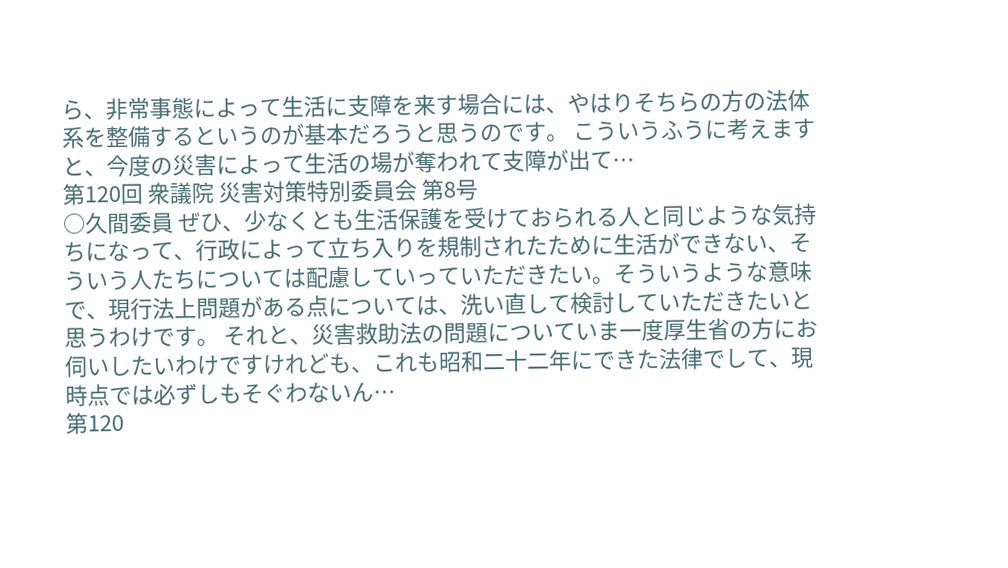ら、非常事態によって生活に支障を来す場合には、やはりそちらの方の法体系を整備するというのが基本だろうと思うのです。 こういうふうに考えますと、今度の災害によって生活の場が奪われて支障が出て…
第120回 衆議院 災害対策特別委員会 第8号
○久間委員 ぜひ、少なくとも生活保護を受けておられる人と同じような気持ちになって、行政によって立ち入りを規制されたために生活ができない、そういう人たちについては配慮していっていただきたい。そういうような意味で、現行法上問題がある点については、洗い直して検討していただきたいと思うわけです。 それと、災害救助法の問題についていま一度厚生省の方にお伺いしたいわけですけれども、これも昭和二十二年にできた法律でして、現時点では必ずしもそぐわないん…
第120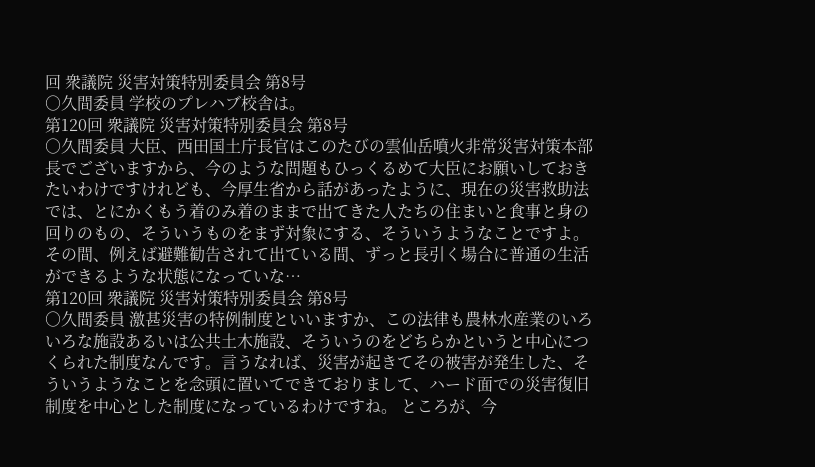回 衆議院 災害対策特別委員会 第8号
○久間委員 学校のプレハブ校舎は。
第120回 衆議院 災害対策特別委員会 第8号
○久間委員 大臣、西田国土庁長官はこのたびの雲仙岳噴火非常災害対策本部長でございますから、今のような問題もひっくるめて大臣にお願いしておきたいわけですけれども、今厚生省から話があったように、現在の災害救助法では、とにかくもう着のみ着のままで出てきた人たちの住まいと食事と身の回りのもの、そういうものをまず対象にする、そういうようなことですよ。その間、例えば避難勧告されて出ている間、ずっと長引く場合に普通の生活ができるような状態になっていな…
第120回 衆議院 災害対策特別委員会 第8号
○久間委員 激甚災害の特例制度といいますか、この法律も農林水産業のいろいろな施設あるいは公共土木施設、そういうのをどちらかというと中心につくられた制度なんです。言うなれば、災害が起きてその被害が発生した、そういうようなことを念頭に置いてできておりまして、ハード面での災害復旧制度を中心とした制度になっているわけですね。 ところが、今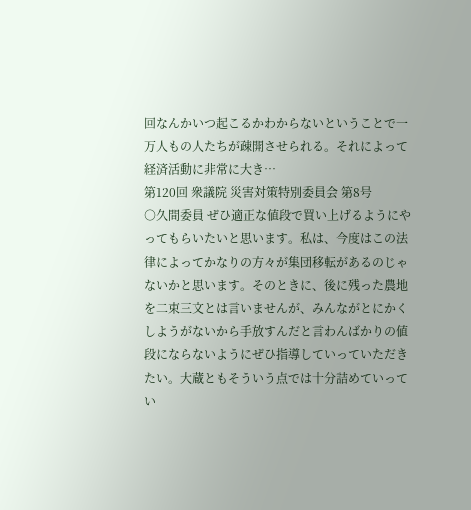回なんかいつ起こるかわからないということで一万人もの人たちが疎開させられる。それによって経済活動に非常に大き…
第120回 衆議院 災害対策特別委員会 第8号
○久間委員 ぜひ適正な値段で買い上げるようにやってもらいたいと思います。私は、今度はこの法律によってかなりの方々が集団移転があるのじゃないかと思います。そのときに、後に残った農地を二束三文とは言いませんが、みんながとにかくしようがないから手放すんだと言わんばかりの値段にならないようにぜひ指導していっていただきたい。大蔵ともそういう点では十分詰めていってい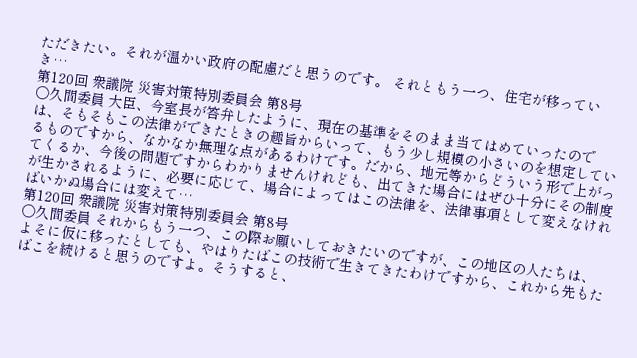ただきたい。それが温かい政府の配慮だと思うのです。 それともう一つ、住宅が移っていき…
第120回 衆議院 災害対策特別委員会 第8号
○久間委員 大臣、今室長が答弁したように、現在の基準をそのまま当てはめていったのでは、そもそもこの法律ができたときの趣旨からいって、もう少し規模の小さいのを想定しているものですから、なかなか無理な点があるわけです。だから、地元等からどういう形で上がってくるか、今後の問題ですからわかりませんけれども、出てきた場合にはぜひ十分にその制度が生かされるように、必要に応じて、場合によってはこの法律を、法律事項として変えなければいかぬ場合には変えて…
第120回 衆議院 災害対策特別委員会 第8号
○久間委員 それからもう一つ、この際お願いしておきたいのですが、この地区の人たちは、よそに仮に移ったとしても、やはりたばこの技術で生きてきたわけですから、これから先もたばこを続けると思うのですよ。そうすると、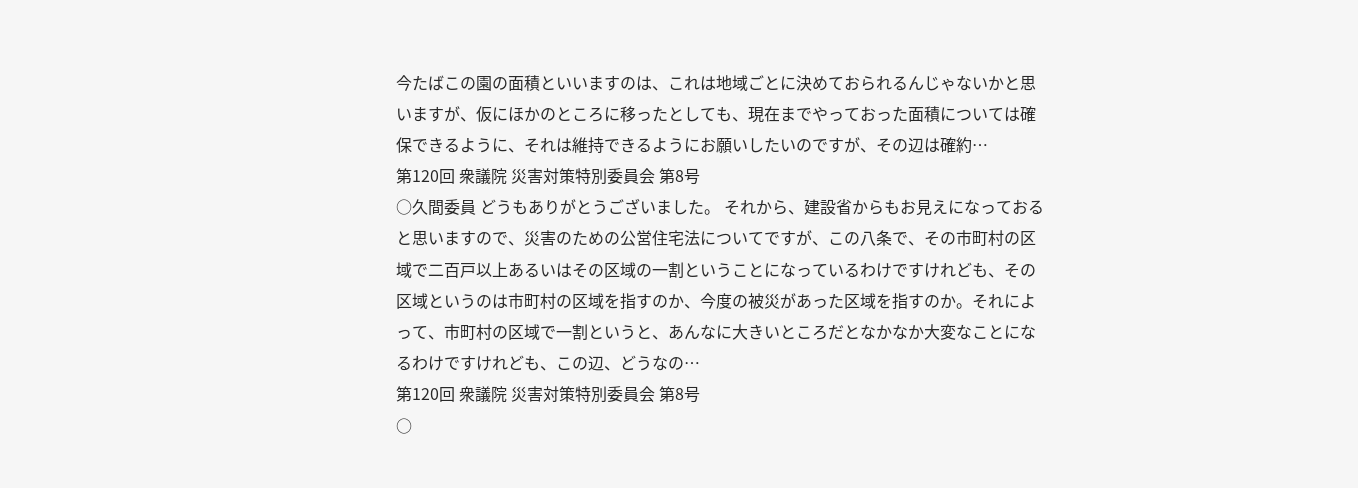今たばこの園の面積といいますのは、これは地域ごとに決めておられるんじゃないかと思いますが、仮にほかのところに移ったとしても、現在までやっておった面積については確保できるように、それは維持できるようにお願いしたいのですが、その辺は確約…
第120回 衆議院 災害対策特別委員会 第8号
○久間委員 どうもありがとうございました。 それから、建設省からもお見えになっておると思いますので、災害のための公営住宅法についてですが、この八条で、その市町村の区域で二百戸以上あるいはその区域の一割ということになっているわけですけれども、その区域というのは市町村の区域を指すのか、今度の被災があった区域を指すのか。それによって、市町村の区域で一割というと、あんなに大きいところだとなかなか大変なことになるわけですけれども、この辺、どうなの…
第120回 衆議院 災害対策特別委員会 第8号
○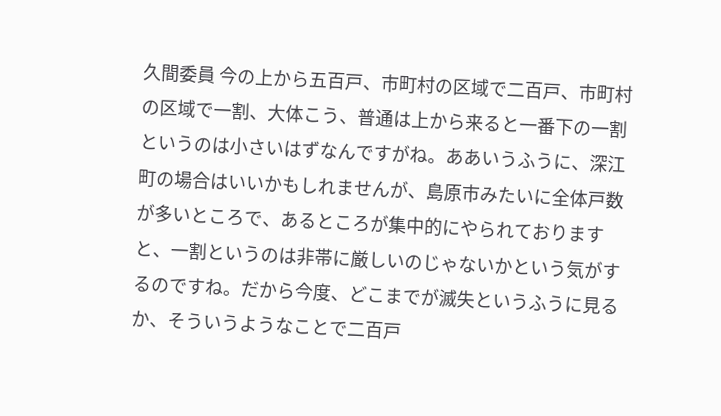久間委員 今の上から五百戸、市町村の区域で二百戸、市町村の区域で一割、大体こう、普通は上から来ると一番下の一割というのは小さいはずなんですがね。ああいうふうに、深江町の場合はいいかもしれませんが、島原市みたいに全体戸数が多いところで、あるところが集中的にやられておりますと、一割というのは非帯に厳しいのじゃないかという気がするのですね。だから今度、どこまでが滅失というふうに見るか、そういうようなことで二百戸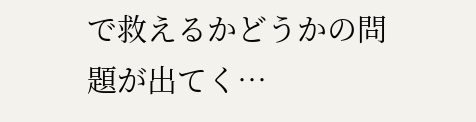で救えるかどうかの問題が出てく…